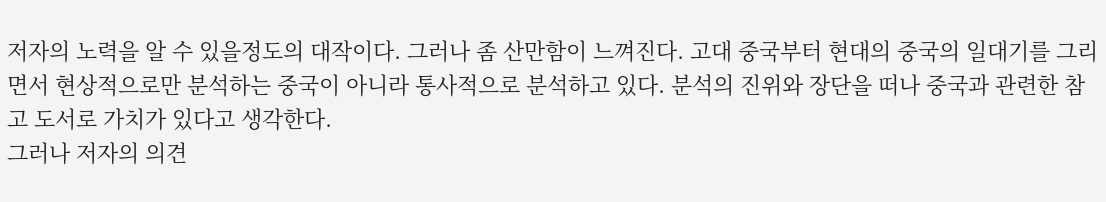저자의 노력을 알 수 있을정도의 대작이다. 그러나 좀 산만함이 느껴진다. 고대 중국부터 현대의 중국의 일대기를 그리면서 현상적으로만 분석하는 중국이 아니라 통사적으로 분석하고 있다. 분석의 진위와 장단을 떠나 중국과 관련한 참고 도서로 가치가 있다고 생각한다.
그러나 저자의 의견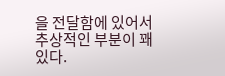을 전달함에 있어서 추상적인 부분이 꽤 있다.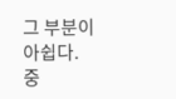그 부분이 아쉽다. 중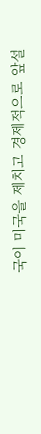국이 미국을 제치고 경제적으로 앞설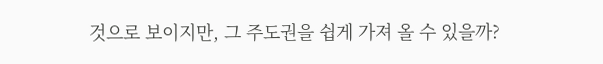것으로 보이지만, 그 주도권을 쉽게 가져 올 수 있을까?